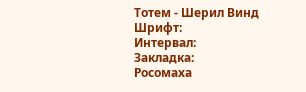Тотем - Шерил Винд
Шрифт:
Интервал:
Закладка:
Росомаха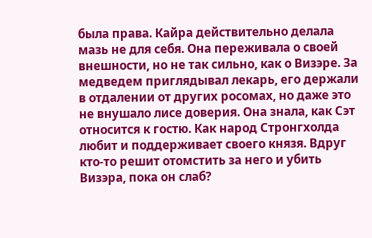была права. Кайра действительно делала мазь не для себя. Она переживала о своей внешности, но не так сильно, как о Визэре. За медведем приглядывал лекарь, его держали в отдалении от других росомах, но даже это не внушало лисе доверия. Она знала, как Сэт относится к гостю. Как народ Стронгхолда любит и поддерживает своего князя. Вдруг кто-то решит отомстить за него и убить Визэра, пока он слаб?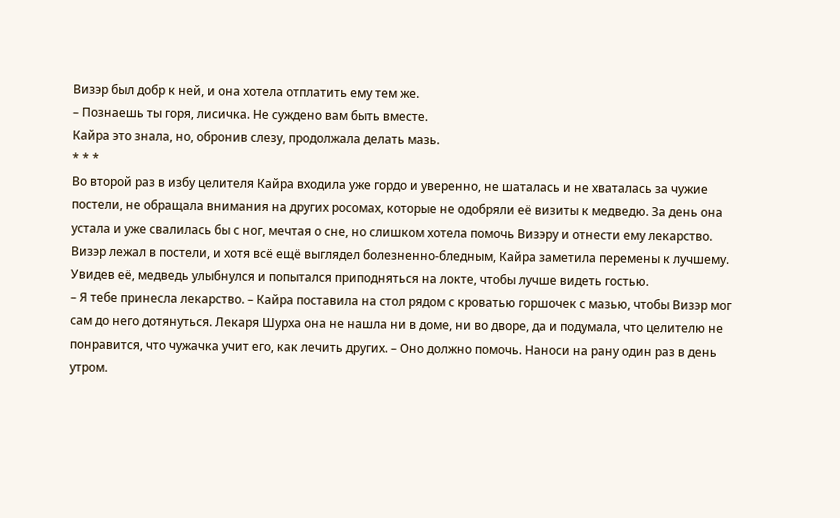Визэр был добр к ней, и она хотела отплатить ему тем же.
– Познаешь ты горя, лисичка. Не суждено вам быть вместе.
Кайра это знала, но, обронив слезу, продолжала делать мазь.
* * *
Во второй раз в избу целителя Кайра входила уже гордо и уверенно, не шаталась и не хваталась за чужие постели, не обращала внимания на других росомах, которые не одобряли её визиты к медведю. За день она устала и уже свалилась бы с ног, мечтая о сне, но слишком хотела помочь Визэру и отнести ему лекарство.
Визэр лежал в постели, и хотя всё ещё выглядел болезненно-бледным, Кайра заметила перемены к лучшему. Увидев её, медведь улыбнулся и попытался приподняться на локте, чтобы лучше видеть гостью.
– Я тебе принесла лекарство. – Кайра поставила на стол рядом с кроватью горшочек с мазью, чтобы Визэр мог сам до него дотянуться. Лекаря Шурха она не нашла ни в доме, ни во дворе, да и подумала, что целителю не понравится, что чужачка учит его, как лечить других. – Оно должно помочь. Наноси на рану один раз в день утром.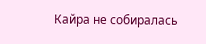Кайра не собиралась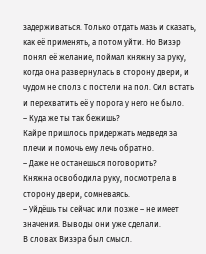задерживаться. Только отдать мазь и сказать, как её применять, а потом уйти. Но Визэр понял её желание, поймал княжну за руку, когда она развернулась в сторону двери, и чудом не сполз с постели на пол. Сил встать и перехватить её у порога у него не было.
– Куда же ты так бежишь?
Кайре пришлось придержать медведя за плечи и помочь ему лечь обратно.
– Даже не останешься поговорить?
Княжна освободила руку, посмотрела в сторону двери, сомневаясь.
– Уйдёшь ты сейчас или позже – не имеет значения. Выводы они уже сделали.
В словах Визэра был смысл.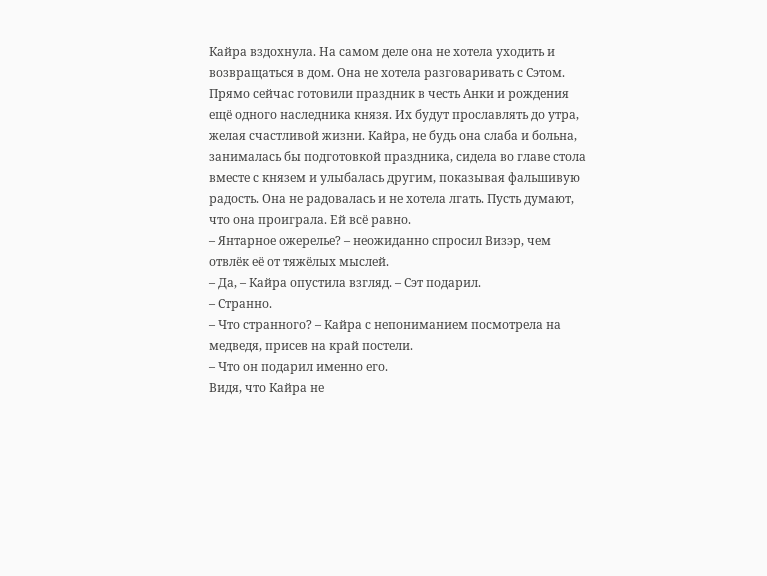Кайра вздохнула. На самом деле она не хотела уходить и возвращаться в дом. Она не хотела разговаривать с Сэтом. Прямо сейчас готовили праздник в честь Анки и рождения ещё одного наследника князя. Их будут прославлять до утра, желая счастливой жизни. Кайра, не будь она слаба и больна, занималась бы подготовкой праздника, сидела во главе стола вместе с князем и улыбалась другим, показывая фальшивую радость. Она не радовалась и не хотела лгать. Пусть думают, что она проиграла. Ей всё равно.
– Янтарное ожерелье? – неожиданно спросил Визэр, чем отвлёк её от тяжёлых мыслей.
– Да, – Кайра опустила взгляд. – Сэт подарил.
– Странно.
– Что странного? – Кайра с непониманием посмотрела на медведя, присев на край постели.
– Что он подарил именно его.
Видя, что Кайра не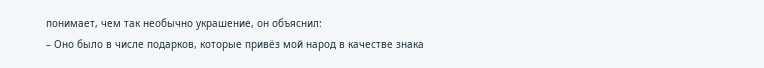понимает, чем так необычно украшение, он объяснил:
– Оно было в числе подарков, которые привёз мой народ в качестве знака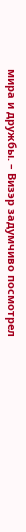мира и дружбы. – Визэр задумчиво посмотрел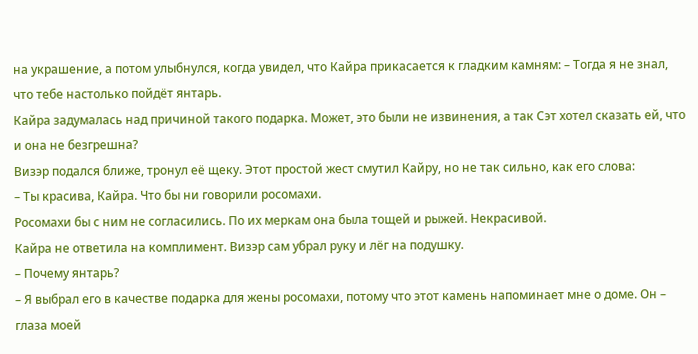на украшение, а потом улыбнулся, когда увидел, что Кайра прикасается к гладким камням: – Тогда я не знал, что тебе настолько пойдёт янтарь.
Кайра задумалась над причиной такого подарка. Может, это были не извинения, а так Сэт хотел сказать ей, что и она не безгрешна?
Визэр подался ближе, тронул её щеку. Этот простой жест смутил Кайру, но не так сильно, как его слова:
– Ты красива, Кайра. Что бы ни говорили росомахи.
Росомахи бы с ним не согласились. По их меркам она была тощей и рыжей. Некрасивой.
Кайра не ответила на комплимент. Визэр сам убрал руку и лёг на подушку.
– Почему янтарь?
– Я выбрал его в качестве подарка для жены росомахи, потому что этот камень напоминает мне о доме. Он – глаза моей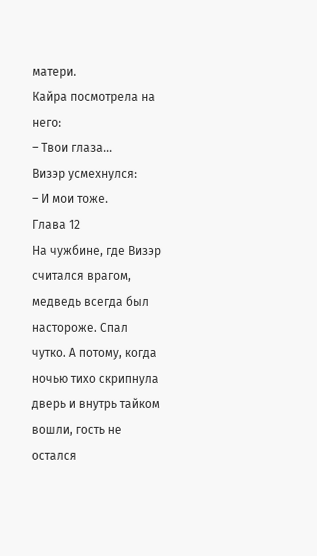матери.
Кайра посмотрела на него:
– Твои глаза…
Визэр усмехнулся:
– И мои тоже.
Глава 12
На чужбине, где Визэр считался врагом, медведь всегда был настороже. Спал чутко. А потому, когда ночью тихо скрипнула дверь и внутрь тайком вошли, гость не остался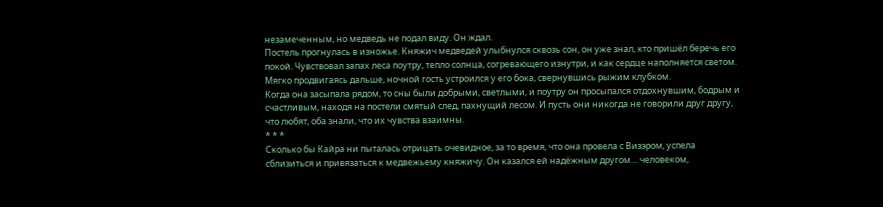незамеченным, но медведь не подал виду. Он ждал.
Постель прогнулась в изножье. Княжич медведей улыбнулся сквозь сон, он уже знал, кто пришёл беречь его покой. Чувствовал запах леса поутру, тепло солнца, согревающего изнутри, и как сердце наполняется светом.
Мягко продвигаясь дальше, ночной гость устроился у его бока, свернувшись рыжим клубком.
Когда она засыпала рядом, то сны были добрыми, светлыми, и поутру он просыпался отдохнувшим, бодрым и счастливым, находя на постели смятый след, пахнущий лесом. И пусть они никогда не говорили друг другу, что любят, оба знали, что их чувства взаимны.
* * *
Сколько бы Кайра ни пыталась отрицать очевидное, за то время, что она провела с Визэром, успела сблизиться и привязаться к медвежьему княжичу. Он казался ей надёжным другом… человеком,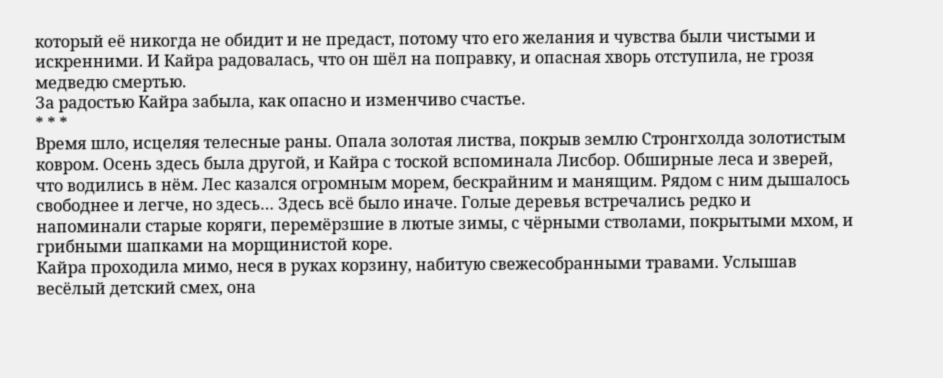который её никогда не обидит и не предаст, потому что его желания и чувства были чистыми и искренними. И Кайра радовалась, что он шёл на поправку, и опасная хворь отступила, не грозя медведю смертью.
За радостью Кайра забыла, как опасно и изменчиво счастье.
* * *
Время шло, исцеляя телесные раны. Опала золотая листва, покрыв землю Стронгхолда золотистым ковром. Осень здесь была другой, и Кайра с тоской вспоминала Лисбор. Обширные леса и зверей, что водились в нём. Лес казался огромным морем, бескрайним и манящим. Рядом с ним дышалось свободнее и легче, но здесь… Здесь всё было иначе. Голые деревья встречались редко и напоминали старые коряги, перемёрзшие в лютые зимы, с чёрными стволами, покрытыми мхом, и грибными шапками на морщинистой коре.
Кайра проходила мимо, неся в руках корзину, набитую свежесобранными травами. Услышав весёлый детский смех, она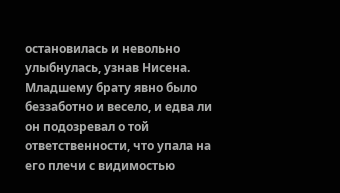остановилась и невольно улыбнулась, узнав Нисена. Младшему брату явно было беззаботно и весело, и едва ли он подозревал о той ответственности, что упала на его плечи с видимостью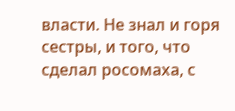власти. Не знал и горя сестры, и того, что сделал росомаха, с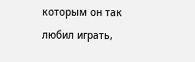которым он так любил играть,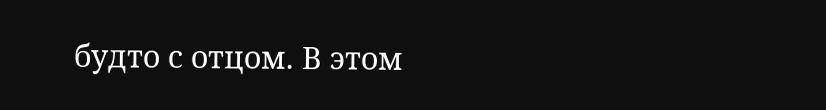будто с отцом. В этом